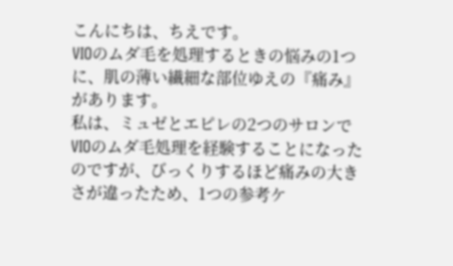こんにちは、ちえです。
VIOのムダ毛を処理するときの悩みの1つに、肌の薄い繊細な部位ゆえの『痛み』があります。
私は、ミュゼとエピレの2つのサロンでVIOのムダ毛処理を経験することになったのですが、びっくりするほど痛みの大きさが違ったため、1つの参考ケ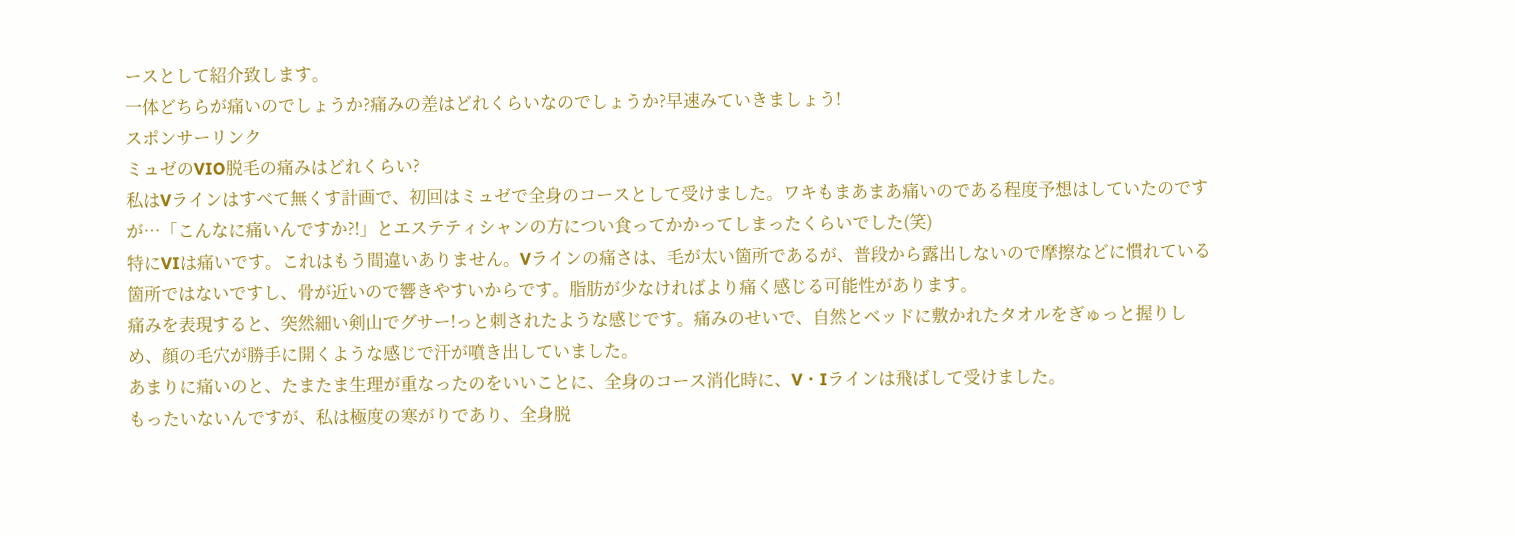ースとして紹介致します。
一体どちらが痛いのでしょうか?痛みの差はどれくらいなのでしょうか?早速みていきましょう!
スポンサーリンク
ミュゼのVIO脱毛の痛みはどれくらい?
私はVラインはすべて無くす計画で、初回はミュゼで全身のコースとして受けました。ワキもまあまあ痛いのである程度予想はしていたのですが…「こんなに痛いんですか?!」とエステティシャンの方につい食ってかかってしまったくらいでした(笑)
特にVIは痛いです。これはもう間違いありません。Vラインの痛さは、毛が太い箇所であるが、普段から露出しないので摩擦などに慣れている箇所ではないですし、骨が近いので響きやすいからです。脂肪が少なければより痛く感じる可能性があります。
痛みを表現すると、突然細い剣山でグサー!っと刺されたような感じです。痛みのせいで、自然とベッドに敷かれたタオルをぎゅっと握りしめ、顔の毛穴が勝手に開くような感じで汗が噴き出していました。
あまりに痛いのと、たまたま生理が重なったのをいいことに、全身のコース消化時に、V・Iラインは飛ばして受けました。
もったいないんですが、私は極度の寒がりであり、全身脱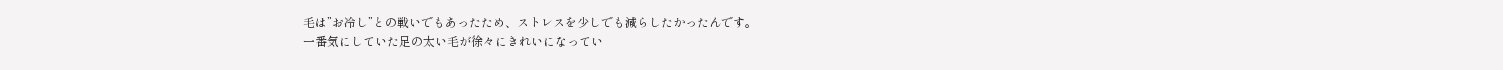毛は”お冷し”との戦いでもあったため、ストレスを少しでも減らしたかったんです。
一番気にしていた足の太い毛が徐々にきれいになってい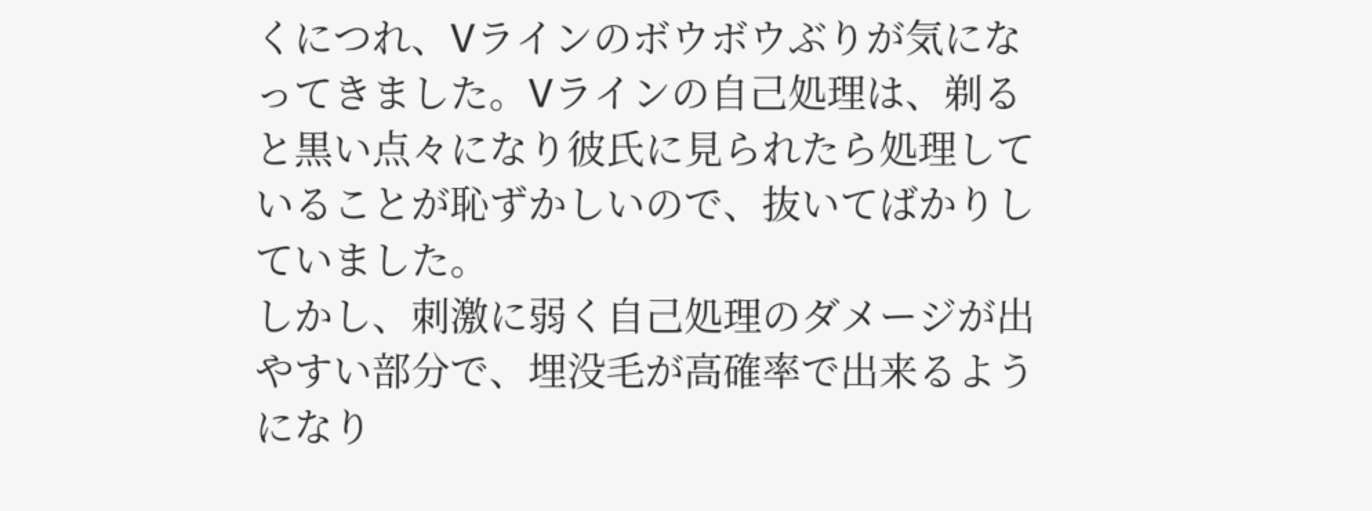くにつれ、Vラインのボウボウぶりが気になってきました。Vラインの自己処理は、剃ると黒い点々になり彼氏に見られたら処理していることが恥ずかしいので、抜いてばかりしていました。
しかし、刺激に弱く自己処理のダメージが出やすい部分で、埋没毛が高確率で出来るようになり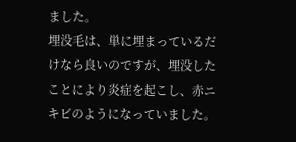ました。
埋没毛は、単に埋まっているだけなら良いのですが、埋没したことにより炎症を起こし、赤ニキビのようになっていました。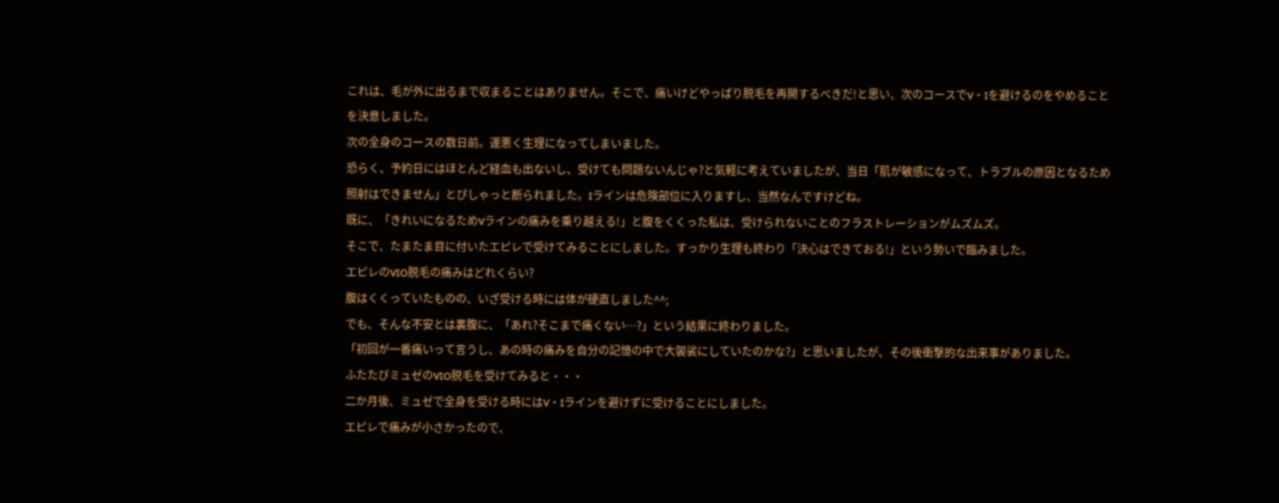これは、毛が外に出るまで収まることはありません。そこで、痛いけどやっぱり脱毛を再開するべきだ!と思い、次のコースでV・Iを避けるのをやめることを決意しました。
次の全身のコースの数日前。運悪く生理になってしまいました。
恐らく、予約日にはほとんど経血も出ないし、受けても問題ないんじゃ?と気軽に考えていましたが、当日「肌が敏感になって、トラブルの原因となるため照射はできません」とぴしゃっと断られました。Iラインは危険部位に入りますし、当然なんですけどね。
既に、「きれいになるためVラインの痛みを乗り越える!」と腹をくくった私は、受けられないことのフラストレーションがムズムズ。
そこで、たまたま目に付いたエピレで受けてみることにしました。すっかり生理も終わり「決心はできておる!」という勢いで臨みました。
エピレのVIO脱毛の痛みはどれくらい?
腹はくくっていたものの、いざ受ける時には体が硬直しました^^;
でも、そんな不安とは裏腹に、「あれ?そこまで痛くない…?」という結果に終わりました。
「初回が一番痛いって言うし、あの時の痛みを自分の記憶の中で大袈裟にしていたのかな?」と思いましたが、その後衝撃的な出来事がありました。
ふたたびミュゼのVIO脱毛を受けてみると・・・
二か月後、ミュゼで全身を受ける時にはV・Iラインを避けずに受けることにしました。
エピレで痛みが小さかったので、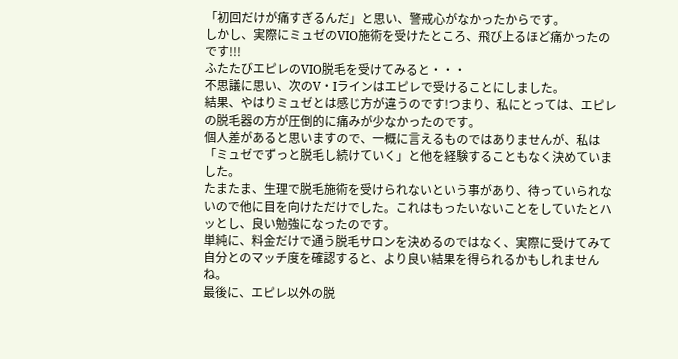「初回だけが痛すぎるんだ」と思い、警戒心がなかったからです。
しかし、実際にミュゼのVIO施術を受けたところ、飛び上るほど痛かったのです!!!
ふたたびエピレのVIO脱毛を受けてみると・・・
不思議に思い、次のV・Iラインはエピレで受けることにしました。
結果、やはりミュゼとは感じ方が違うのです!つまり、私にとっては、エピレの脱毛器の方が圧倒的に痛みが少なかったのです。
個人差があると思いますので、一概に言えるものではありませんが、私は「ミュゼでずっと脱毛し続けていく」と他を経験することもなく決めていました。
たまたま、生理で脱毛施術を受けられないという事があり、待っていられないので他に目を向けただけでした。これはもったいないことをしていたとハッとし、良い勉強になったのです。
単純に、料金だけで通う脱毛サロンを決めるのではなく、実際に受けてみて自分とのマッチ度を確認すると、より良い結果を得られるかもしれませんね。
最後に、エピレ以外の脱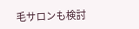毛サロンも検討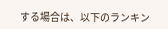する場合は、以下のランキン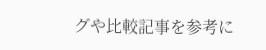グや比較記事を参考に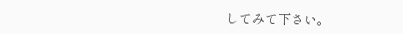してみて下さい。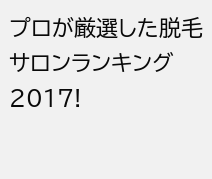プロが厳選した脱毛サロンランキング2017!